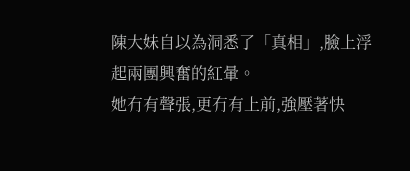陳大妹自以為洞悉了「真相」,臉上浮起兩團興奮的紅暈。
她冇有聲張,更冇有上前,強壓著快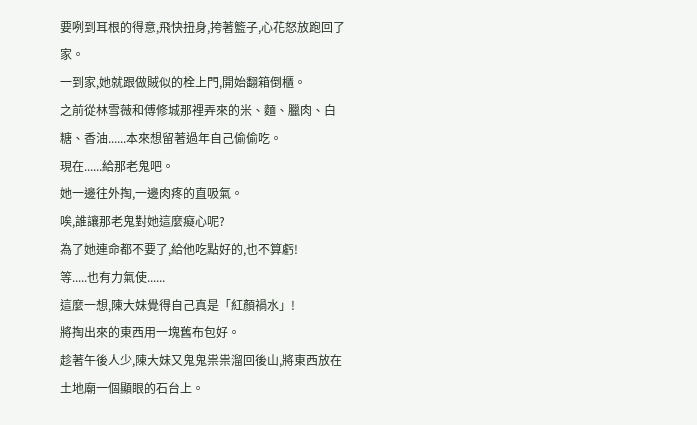要咧到耳根的得意,飛快扭身,挎著籃子,心花怒放跑回了家。
一到家,她就跟做賊似的栓上門,開始翻箱倒櫃。
之前從林雪薇和傅修城那裡弄來的米、麵、臘肉、白糖、香油......本來想留著過年自己偷偷吃。
現在......給那老鬼吧。
她一邊往外掏,一邊肉疼的直吸氣。
唉,誰讓那老鬼對她這麼癡心呢?
為了她連命都不要了,給他吃點好的,也不算虧!
等.....也有力氣使......
這麼一想,陳大妹覺得自己真是「紅顏禍水」!
將掏出來的東西用一塊舊布包好。
趁著午後人少,陳大妹又鬼鬼祟祟溜回後山,將東西放在土地廟一個顯眼的石台上。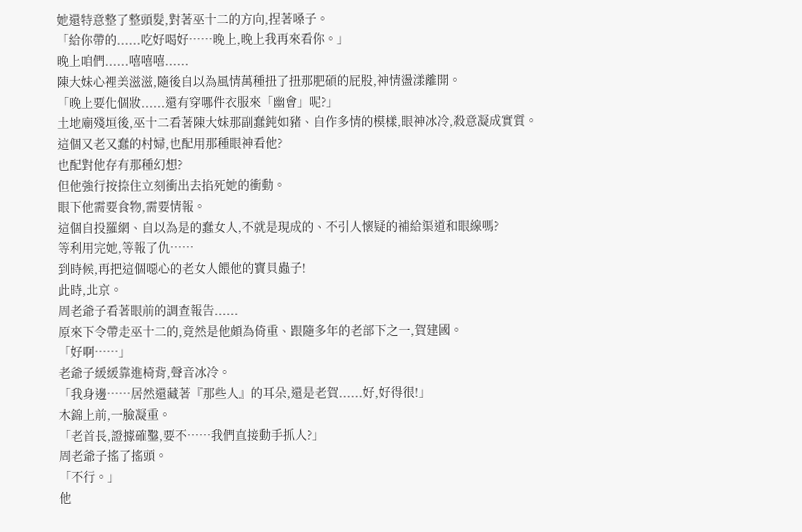她還特意整了整頭髮,對著巫十二的方向,捏著嗓子。
「給你帶的......吃好喝好……晚上,晚上我再來看你。」
晚上咱們......嘻嘻嘻......
陳大妹心裡美滋滋,隨後自以為風情萬種扭了扭那肥碩的屁股,神情盪漾離開。
「晚上要化個妝......還有穿哪件衣服來「幽會」呢?」
土地廟殘垣後,巫十二看著陳大妹那副蠢鈍如豬、自作多情的模樣,眼神冰冷,殺意凝成實質。
這個又老又蠢的村婦,也配用那種眼神看他?
也配對他存有那種幻想?
但他強行按捺住立刻衝出去掐死她的衝動。
眼下他需要食物,需要情報。
這個自投羅網、自以為是的蠢女人,不就是現成的、不引人懷疑的補給渠道和眼線嗎?
等利用完她,等報了仇……
到時候,再把這個噁心的老女人餵他的寶貝蟲子!
此時,北京。
周老爺子看著眼前的調查報告......
原來下令帶走巫十二的,竟然是他頗為倚重、跟隨多年的老部下之一,賀建國。
「好啊……」
老爺子緩緩靠進椅背,聲音冰冷。
「我身邊……居然還藏著『那些人』的耳朵,還是老賀......好,好得很!」
木錦上前,一臉凝重。
「老首長,證據確鑿,要不……我們直接動手抓人?」
周老爺子搖了搖頭。
「不行。」
他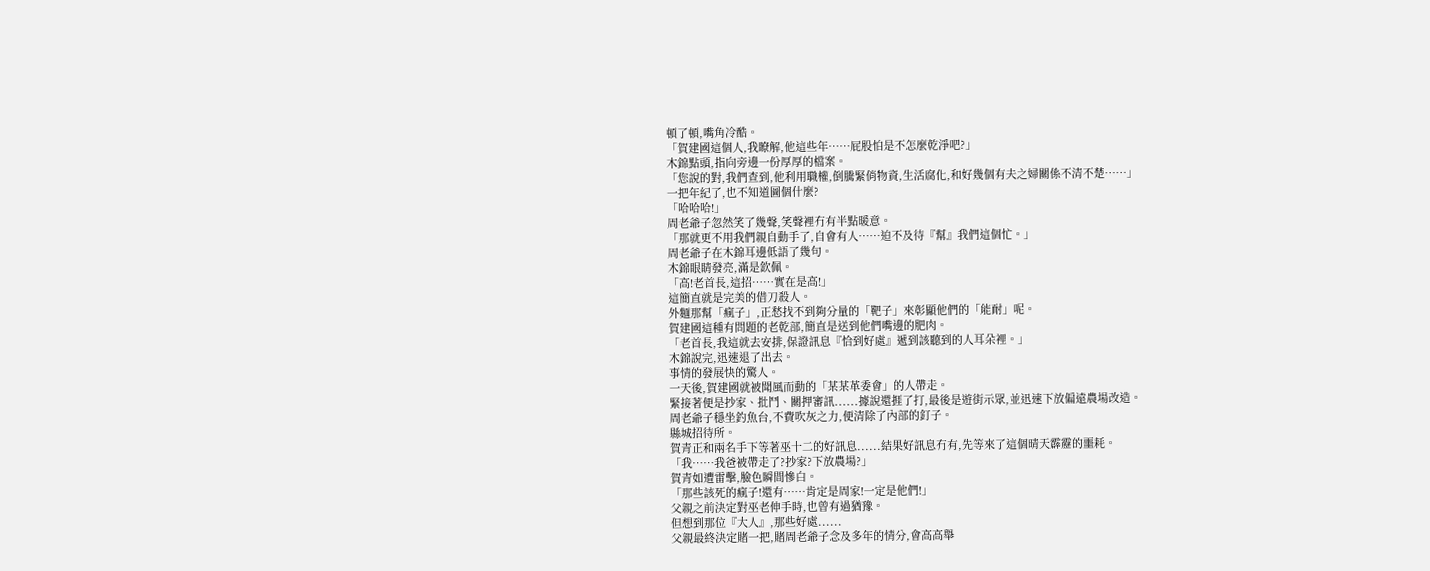頓了頓,嘴角冷酷。
「賀建國這個人,我瞭解,他這些年……屁股怕是不怎麼乾淨吧?」
木錦點頭,指向旁邊一份厚厚的檔案。
「您說的對,我們查到,他利用職權,倒騰緊俏物資,生活腐化,和好幾個有夫之婦關係不清不楚……」
一把年紀了,也不知道圖個什麼?
「哈哈哈!」
周老爺子忽然笑了幾聲,笑聲裡冇有半點暖意。
「那就更不用我們親自動手了,自會有人……迫不及待『幫』我們這個忙。」
周老爺子在木錦耳邊低語了幾句。
木錦眼睛發亮,滿是欽佩。
「高!老首長,這招……實在是高!」
這簡直就是完美的借刀殺人。
外麵那幫「瘋子」,正愁找不到夠分量的「靶子」來彰顯他們的「能耐」呢。
賀建國這種有問題的老乾部,簡直是送到他們嘴邊的肥肉。
「老首長,我這就去安排,保證訊息『恰到好處』遞到該聽到的人耳朵裡。」
木錦說完,迅速退了出去。
事情的發展快的驚人。
一天後,賀建國就被聞風而動的「某某革委會」的人帶走。
緊接著便是抄家、批鬥、關押審訊......據說還捱了打,最後是遊街示眾,並迅速下放偏遠農場改造。
周老爺子穩坐釣魚台,不費吹灰之力,便清除了內部的釘子。
縣城招待所。
賀青正和兩名手下等著巫十二的好訊息......結果好訊息冇有,先等來了這個晴天霹靂的噩耗。
「我……我爸被帶走了?抄家?下放農場?」
賀青如遭雷擊,臉色瞬間慘白。
「那些該死的瘋子!還有……肯定是周家!一定是他們!」
父親之前決定對巫老伸手時,也曾有過猶豫。
但想到那位『大人』,那些好處......
父親最終決定賭一把,賭周老爺子念及多年的情分,會高高舉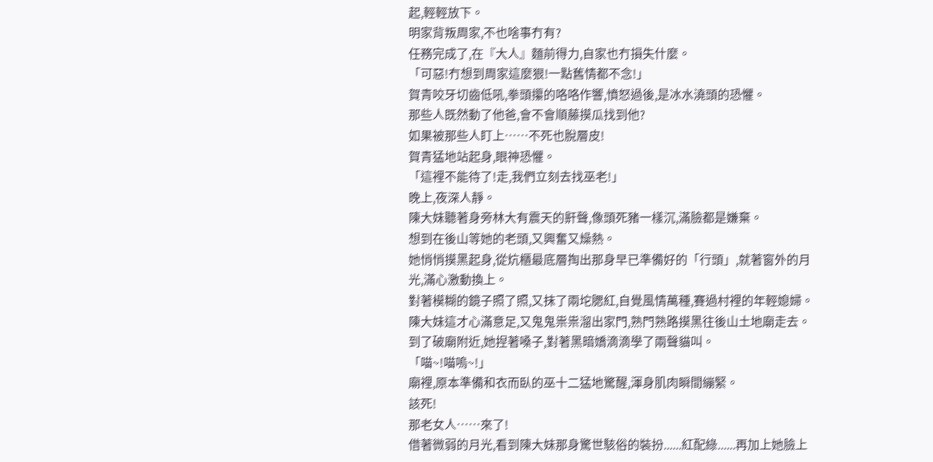起,輕輕放下。
明家背叛周家,不也啥事冇有?
任務完成了,在『大人』麵前得力,自家也冇損失什麼。
「可惡!冇想到周家這麼狠!一點舊情都不念!」
賀青咬牙切齒低吼,拳頭攥的咯咯作響,憤怒過後,是冰水澆頭的恐懼。
那些人既然動了他爸,會不會順藤摸瓜找到他?
如果被那些人盯上……不死也脫層皮!
賀青猛地站起身,眼神恐懼。
「這裡不能待了!走,我們立刻去找巫老!」
晚上,夜深人靜。
陳大妹聽著身旁林大有震天的鼾聲,像頭死豬一樣沉,滿臉都是嫌棄。
想到在後山等她的老頭,又興奮又燥熱。
她悄悄摸黑起身,從炕櫃最底層掏出那身早已準備好的「行頭」,就著窗外的月光,滿心激動換上。
對著模糊的鏡子照了照,又抹了兩坨腮紅,自覺風情萬種,賽過村裡的年輕媳婦。
陳大妹這才心滿意足,又鬼鬼祟祟溜出家門,熟門熟路摸黑往後山土地廟走去。
到了破廟附近,她捏著嗓子,對著黑暗嬌滴滴學了兩聲貓叫。
「喵~!喵嗚~!」
廟裡,原本準備和衣而臥的巫十二猛地驚醒,渾身肌肉瞬間繃緊。
該死!
那老女人……來了!
借著微弱的月光,看到陳大妹那身驚世駭俗的裝扮......紅配綠......再加上她臉上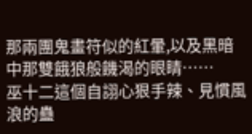那兩團鬼畫符似的紅暈,以及黑暗中那雙餓狼般饑渴的眼睛……
巫十二這個自詡心狠手辣、見慣風浪的蠱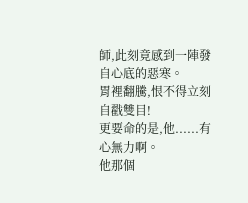師,此刻竟感到一陣發自心底的惡寒。
胃裡翻騰,恨不得立刻自戳雙目!
更要命的是,他......有心無力啊。
他那個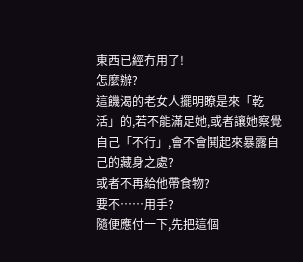東西已經冇用了!
怎麼辦?
這饑渴的老女人擺明瞭是來「乾活」的,若不能滿足她,或者讓她察覺自己「不行」,會不會鬨起來暴露自己的藏身之處?
或者不再給他帶食物?
要不……用手?
隨便應付一下,先把這個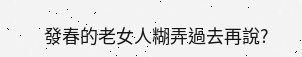發春的老女人糊弄過去再說?